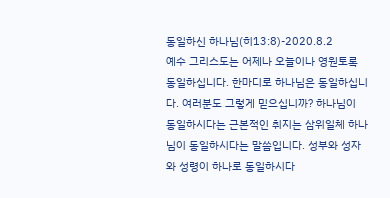동일하신 하나님(히13:8)-2020.8.2
예수 그리스도는 어제나 오늘이나 영원토록 동일하십니다. 한마디로 하나님은 동일하십니다. 여러분도 그렇게 믿으십니까? 하나님이 동일하시다는 근본적인 취지는 삼위일체 하나님이 동일하시다는 말씀입니다. 성부와 성자와 성령이 하나로 동일하시다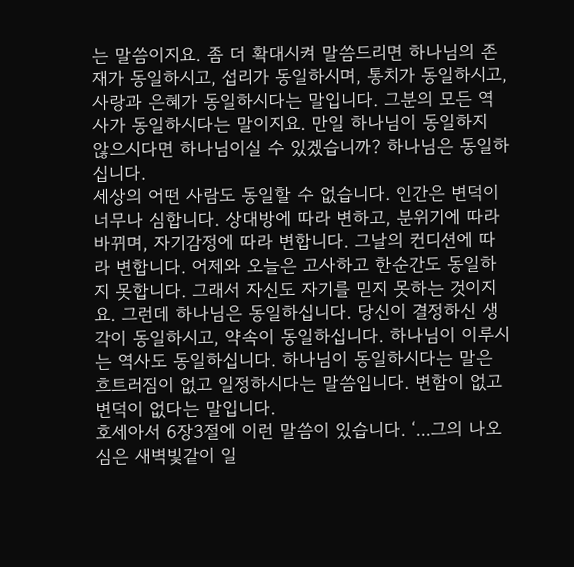는 말씀이지요. 좀 더 확대시켜 말씀드리면 하나님의 존재가 동일하시고, 섭리가 동일하시며, 통치가 동일하시고, 사랑과 은혜가 동일하시다는 말입니다. 그분의 모든 역사가 동일하시다는 말이지요. 만일 하나님이 동일하지 않으시다면 하나님이실 수 있겠습니까? 하나님은 동일하십니다.
세상의 어떤 사람도 동일할 수 없습니다. 인간은 변덕이 너무나 심합니다. 상대방에 따라 변하고, 분위기에 따라 바뀌며, 자기감정에 따라 변합니다. 그날의 컨디션에 따라 변합니다. 어제와 오늘은 고사하고 한순간도 동일하지 못합니다. 그래서 자신도 자기를 믿지 못하는 것이지요. 그런데 하나님은 동일하십니다. 당신이 결정하신 생각이 동일하시고, 약속이 동일하십니다. 하나님이 이루시는 역사도 동일하십니다. 하나님이 동일하시다는 말은 흐트러짐이 없고 일정하시다는 말씀입니다. 변함이 없고 변덕이 없다는 말입니다.
호세아서 6장3절에 이런 말씀이 있습니다. ‘...그의 나오심은 새벽빛같이 일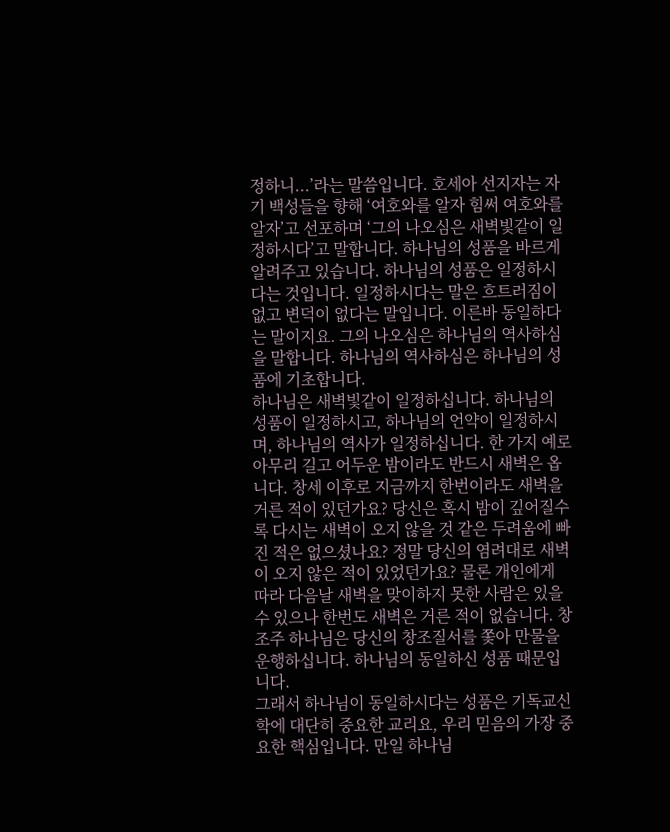정하니...’라는 말씀입니다. 호세아 선지자는 자기 백성들을 향해 ‘여호와를 알자 힘써 여호와를 알자’고 선포하며 ‘그의 나오심은 새벽빛같이 일정하시다’고 말합니다. 하나님의 성품을 바르게 알려주고 있습니다. 하나님의 성품은 일정하시다는 것입니다. 일정하시다는 말은 흐트러짐이 없고 변덕이 없다는 말입니다. 이른바 동일하다는 말이지요. 그의 나오심은 하나님의 역사하심을 말합니다. 하나님의 역사하심은 하나님의 성품에 기초합니다.
하나님은 새벽빛같이 일정하십니다. 하나님의 성품이 일정하시고, 하나님의 언약이 일정하시며, 하나님의 역사가 일정하십니다. 한 가지 예로 아무리 길고 어두운 밤이라도 반드시 새벽은 옵니다. 창세 이후로 지금까지 한번이라도 새벽을 거른 적이 있던가요? 당신은 혹시 밤이 깊어질수록 다시는 새벽이 오지 않을 것 같은 두려움에 빠진 적은 없으셨나요? 정말 당신의 염려대로 새벽이 오지 않은 적이 있었던가요? 물론 개인에게 따라 다음날 새벽을 맞이하지 못한 사람은 있을 수 있으나 한번도 새벽은 거른 적이 없습니다. 창조주 하나님은 당신의 창조질서를 쫓아 만물을 운행하십니다. 하나님의 동일하신 성품 때문입니다.
그래서 하나님이 동일하시다는 성품은 기독교신학에 대단히 중요한 교리요, 우리 믿음의 가장 중요한 핵심입니다. 만일 하나님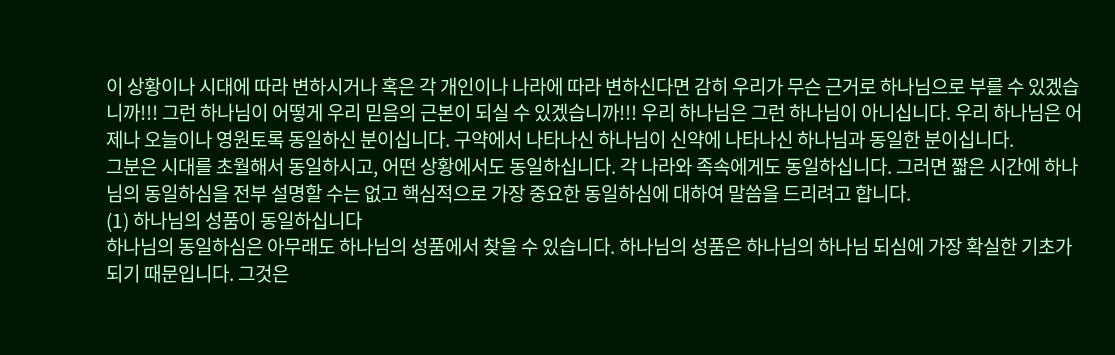이 상황이나 시대에 따라 변하시거나 혹은 각 개인이나 나라에 따라 변하신다면 감히 우리가 무슨 근거로 하나님으로 부를 수 있겠습니까!!! 그런 하나님이 어떻게 우리 믿음의 근본이 되실 수 있겠습니까!!! 우리 하나님은 그런 하나님이 아니십니다. 우리 하나님은 어제나 오늘이나 영원토록 동일하신 분이십니다. 구약에서 나타나신 하나님이 신약에 나타나신 하나님과 동일한 분이십니다.
그분은 시대를 초월해서 동일하시고, 어떤 상황에서도 동일하십니다. 각 나라와 족속에게도 동일하십니다. 그러면 짧은 시간에 하나님의 동일하심을 전부 설명할 수는 없고 핵심적으로 가장 중요한 동일하심에 대하여 말씀을 드리려고 합니다.
(1) 하나님의 성품이 동일하십니다
하나님의 동일하심은 아무래도 하나님의 성품에서 찾을 수 있습니다. 하나님의 성품은 하나님의 하나님 되심에 가장 확실한 기초가 되기 때문입니다. 그것은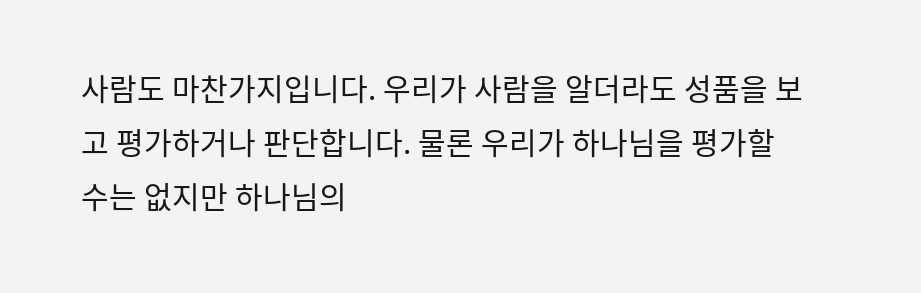사람도 마찬가지입니다. 우리가 사람을 알더라도 성품을 보고 평가하거나 판단합니다. 물론 우리가 하나님을 평가할 수는 없지만 하나님의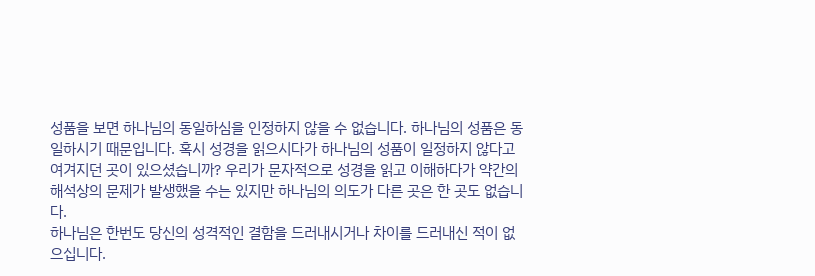성품을 보면 하나님의 동일하심을 인정하지 않을 수 없습니다. 하나님의 성품은 동일하시기 때문입니다. 혹시 성경을 읽으시다가 하나님의 성품이 일정하지 않다고 여겨지던 곳이 있으셨습니까? 우리가 문자적으로 성경을 읽고 이해하다가 약간의 해석상의 문제가 발생했을 수는 있지만 하나님의 의도가 다른 곳은 한 곳도 없습니다.
하나님은 한번도 당신의 성격적인 결함을 드러내시거나 차이를 드러내신 적이 없으십니다.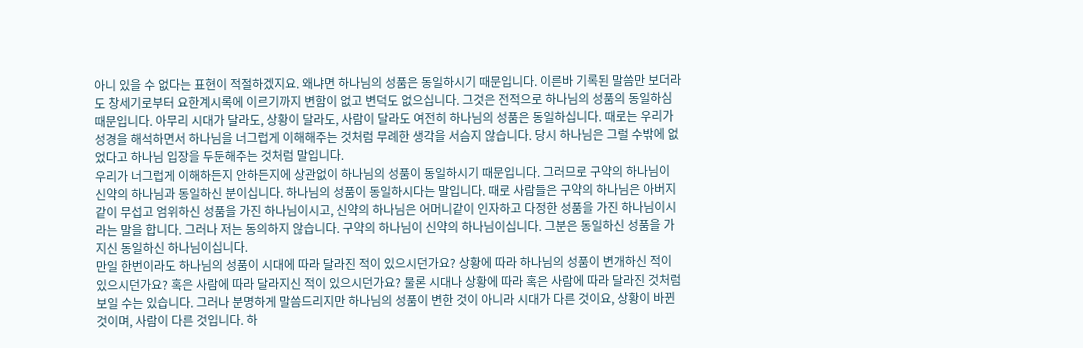아니 있을 수 없다는 표현이 적절하겠지요. 왜냐면 하나님의 성품은 동일하시기 때문입니다. 이른바 기록된 말씀만 보더라도 창세기로부터 요한계시록에 이르기까지 변함이 없고 변덕도 없으십니다. 그것은 전적으로 하나님의 성품의 동일하심 때문입니다. 아무리 시대가 달라도, 상황이 달라도, 사람이 달라도 여전히 하나님의 성품은 동일하십니다. 때로는 우리가 성경을 해석하면서 하나님을 너그럽게 이해해주는 것처럼 무례한 생각을 서슴지 않습니다. 당시 하나님은 그럴 수밖에 없었다고 하나님 입장을 두둔해주는 것처럼 말입니다.
우리가 너그럽게 이해하든지 안하든지에 상관없이 하나님의 성품이 동일하시기 때문입니다. 그러므로 구약의 하나님이 신약의 하나님과 동일하신 분이십니다. 하나님의 성품이 동일하시다는 말입니다. 때로 사람들은 구약의 하나님은 아버지같이 무섭고 엄위하신 성품을 가진 하나님이시고, 신약의 하나님은 어머니같이 인자하고 다정한 성품을 가진 하나님이시라는 말을 합니다. 그러나 저는 동의하지 않습니다. 구약의 하나님이 신약의 하나님이십니다. 그분은 동일하신 성품을 가지신 동일하신 하나님이십니다.
만일 한번이라도 하나님의 성품이 시대에 따라 달라진 적이 있으시던가요? 상황에 따라 하나님의 성품이 변개하신 적이 있으시던가요? 혹은 사람에 따라 달라지신 적이 있으시던가요? 물론 시대나 상황에 따라 혹은 사람에 따라 달라진 것처럼 보일 수는 있습니다. 그러나 분명하게 말씀드리지만 하나님의 성품이 변한 것이 아니라 시대가 다른 것이요, 상황이 바뀐 것이며, 사람이 다른 것입니다. 하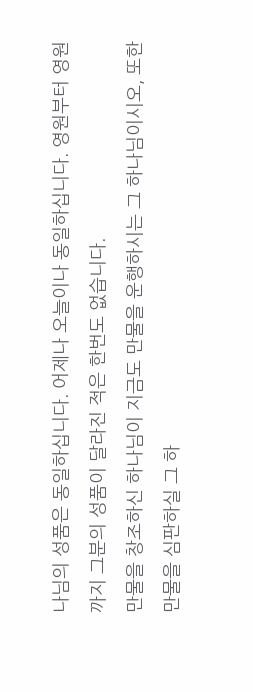나님의 성품은 동일하십니다. 어제나 오늘이나 동일하십니다. 영원부터 영원까지 그분의 성품이 달라진 적은 한번도 없습니다.
만물을 창조하신 하나님이 지금도 만물을 운행하시는 그 하나님이시오, 또한 만물을 심판하실 그 하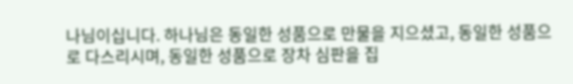나님이십니다. 하나님은 동일한 성품으로 만물을 지으셨고, 동일한 성품으로 다스리시며, 동일한 성품으로 장차 심판을 집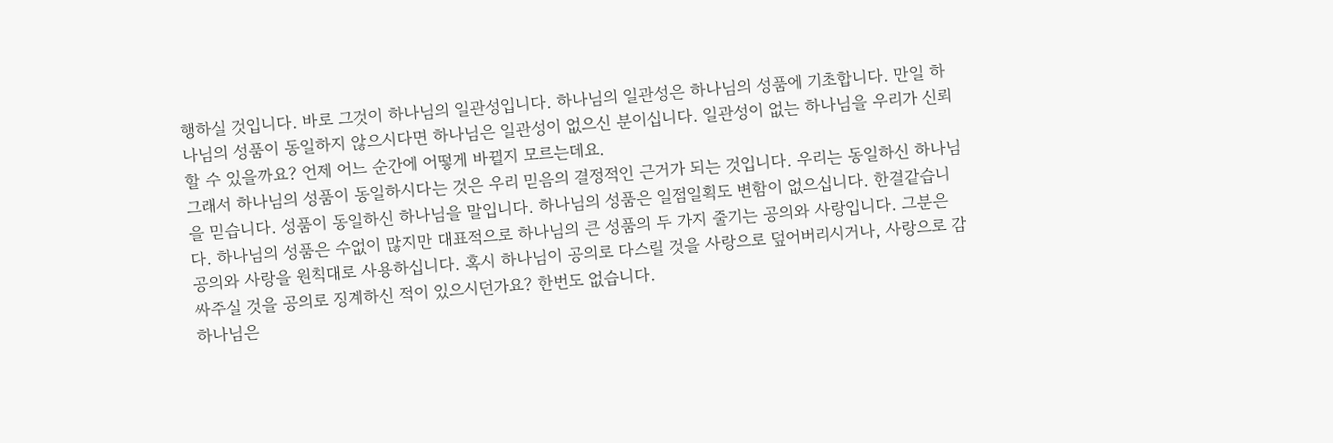행하실 것입니다. 바로 그것이 하나님의 일관성입니다. 하나님의 일관성은 하나님의 성품에 기초합니다. 만일 하나님의 성품이 동일하지 않으시다면 하나님은 일관성이 없으신 분이십니다. 일관성이 없는 하나님을 우리가 신뢰할 수 있을까요? 언제 어느 순간에 어떻게 바뀔지 모르는데요.
그래서 하나님의 성품이 동일하시다는 것은 우리 믿음의 결정적인 근거가 되는 것입니다. 우리는 동일하신 하나님을 믿습니다. 성품이 동일하신 하나님을 말입니다. 하나님의 성품은 일점일획도 변함이 없으십니다. 한결같습니다. 하나님의 성품은 수없이 많지만 대표적으로 하나님의 큰 성품의 두 가지 줄기는 공의와 사랑입니다. 그분은 공의와 사랑을 원칙대로 사용하십니다. 혹시 하나님이 공의로 다스릴 것을 사랑으로 덮어버리시거나, 사랑으로 감싸주실 것을 공의로 징계하신 적이 있으시던가요? 한번도 없습니다.
하나님은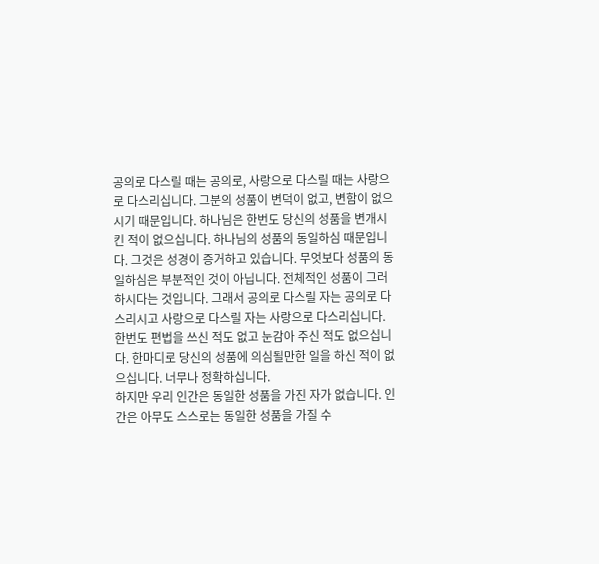공의로 다스릴 때는 공의로, 사랑으로 다스릴 때는 사랑으로 다스리십니다. 그분의 성품이 변덕이 없고, 변함이 없으시기 때문입니다. 하나님은 한번도 당신의 성품을 변개시킨 적이 없으십니다. 하나님의 성품의 동일하심 때문입니다. 그것은 성경이 증거하고 있습니다. 무엇보다 성품의 동일하심은 부분적인 것이 아닙니다. 전체적인 성품이 그러하시다는 것입니다. 그래서 공의로 다스릴 자는 공의로 다스리시고 사랑으로 다스릴 자는 사랑으로 다스리십니다. 한번도 편법을 쓰신 적도 없고 눈감아 주신 적도 없으십니다. 한마디로 당신의 성품에 의심될만한 일을 하신 적이 없으십니다. 너무나 정확하십니다.
하지만 우리 인간은 동일한 성품을 가진 자가 없습니다. 인간은 아무도 스스로는 동일한 성품을 가질 수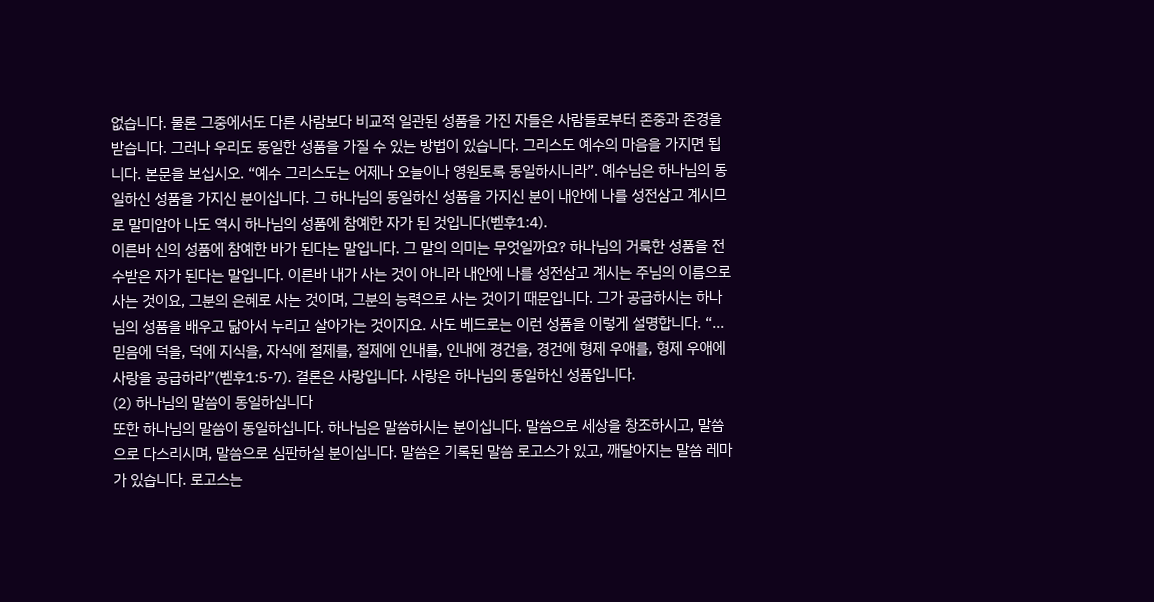없습니다. 물론 그중에서도 다른 사람보다 비교적 일관된 성품을 가진 자들은 사람들로부터 존중과 존경을 받습니다. 그러나 우리도 동일한 성품을 가질 수 있는 방법이 있습니다. 그리스도 예수의 마음을 가지면 됩니다. 본문을 보십시오. “예수 그리스도는 어제나 오늘이나 영원토록 동일하시니라”. 예수님은 하나님의 동일하신 성품을 가지신 분이십니다. 그 하나님의 동일하신 성품을 가지신 분이 내안에 나를 성전삼고 계시므로 말미암아 나도 역시 하나님의 성품에 참예한 자가 된 것입니다(벧후1:4).
이른바 신의 성품에 참예한 바가 된다는 말입니다. 그 말의 의미는 무엇일까요? 하나님의 거룩한 성품을 전수받은 자가 된다는 말입니다. 이른바 내가 사는 것이 아니라 내안에 나를 성전삼고 계시는 주님의 이름으로 사는 것이요, 그분의 은혜로 사는 것이며, 그분의 능력으로 사는 것이기 때문입니다. 그가 공급하시는 하나님의 성품을 배우고 닮아서 누리고 살아가는 것이지요. 사도 베드로는 이런 성품을 이렇게 설명합니다. “...믿음에 덕을, 덕에 지식을, 자식에 절제를, 절제에 인내를, 인내에 경건을, 경건에 형제 우애를, 형제 우애에 사랑을 공급하라”(벧후1:5-7). 결론은 사랑입니다. 사랑은 하나님의 동일하신 성품입니다.
(2) 하나님의 말씀이 동일하십니다
또한 하나님의 말씀이 동일하십니다. 하나님은 말씀하시는 분이십니다. 말씀으로 세상을 창조하시고, 말씀으로 다스리시며, 말씀으로 심판하실 분이십니다. 말씀은 기록된 말씀 로고스가 있고, 깨달아지는 말씀 레마가 있습니다. 로고스는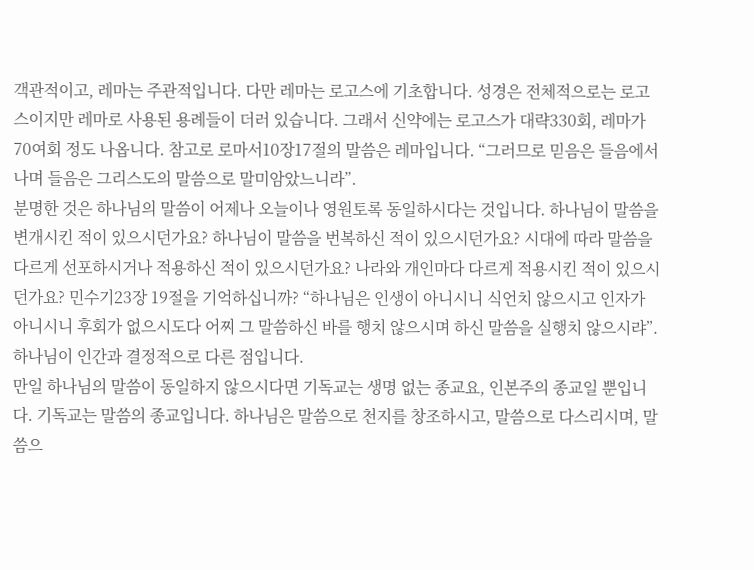객관적이고, 레마는 주관적입니다. 다만 레마는 로고스에 기초합니다. 성경은 전체적으로는 로고스이지만 레마로 사용된 용례들이 더러 있습니다. 그래서 신약에는 로고스가 대략330회, 레마가 70여회 정도 나옵니다. 참고로 로마서10장17절의 말씀은 레마입니다. “그러므로 믿음은 들음에서 나며 들음은 그리스도의 말씀으로 말미암았느니라”.
분명한 것은 하나님의 말씀이 어제나 오늘이나 영원토록 동일하시다는 것입니다. 하나님이 말씀을 변개시킨 적이 있으시던가요? 하나님이 말씀을 번복하신 적이 있으시던가요? 시대에 따라 말씀을 다르게 선포하시거나 적용하신 적이 있으시던가요? 나라와 개인마다 다르게 적용시킨 적이 있으시던가요? 민수기23장 19절을 기억하십니까? “하나님은 인생이 아니시니 식언치 않으시고 인자가 아니시니 후회가 없으시도다 어찌 그 말씀하신 바를 행치 않으시며 하신 말씀을 실행치 않으시랴”. 하나님이 인간과 결정적으로 다른 점입니다.
만일 하나님의 말씀이 동일하지 않으시다면 기독교는 생명 없는 종교요, 인본주의 종교일 뿐입니다. 기독교는 말씀의 종교입니다. 하나님은 말씀으로 천지를 창조하시고, 말씀으로 다스리시며, 말씀으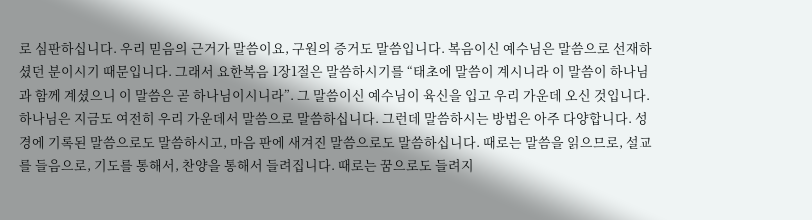로 심판하십니다. 우리 믿음의 근거가 말씀이요, 구원의 증거도 말씀입니다. 복음이신 예수님은 말씀으로 선재하셨던 분이시기 때문입니다. 그래서 요한복음 1장1절은 말씀하시기를 “태초에 말씀이 계시니라 이 말씀이 하나님과 함께 계셨으니 이 말씀은 곧 하나님이시니라”. 그 말씀이신 예수님이 육신을 입고 우리 가운데 오신 것입니다.
하나님은 지금도 여전히 우리 가운데서 말씀으로 말씀하십니다. 그런데 말씀하시는 방법은 아주 다양합니다. 성경에 기록된 말씀으로도 말씀하시고, 마음 판에 새겨진 말씀으로도 말씀하십니다. 때로는 말씀을 읽으므로, 설교를 들음으로, 기도를 통해서, 찬양을 통해서 들려집니다. 때로는 꿈으로도 들려지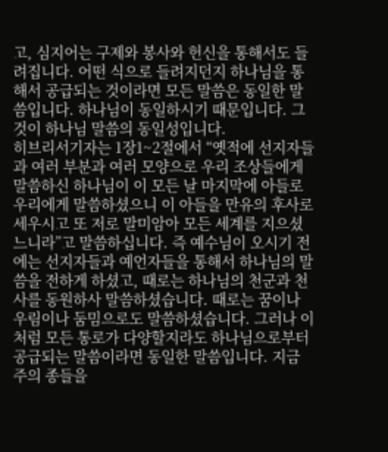고, 심지어는 구제와 봉사와 헌신을 통해서도 들려집니다. 어떤 식으로 들려지던지 하나님을 통해서 공급되는 것이라면 모든 말씀은 동일한 말씀입니다. 하나님이 동일하시기 때문입니다. 그것이 하나님 말씀의 동일성입니다.
히브리서기자는 1장1~2절에서 “옛적에 선지자들과 여러 부분과 여러 모양으로 우리 조상들에게 말씀하신 하나님이 이 모든 날 마지막에 아들로 우리에게 말씀하셨으니 이 아들을 만유의 후사로 세우시고 또 저로 말미암아 모든 세계를 지으셨느니라”고 말씀하십니다. 즉 예수님이 오시기 전에는 선지자들과 예언자들을 통해서 하나님의 말씀을 전하게 하셨고, 때로는 하나님의 천군과 천사를 동원하사 말씀하셨습니다. 때로는 꿈이나 우림이나 둠밈으로도 말씀하셨습니다. 그러나 이처럼 모든 통로가 다양할지라도 하나님으로부터 공급되는 말씀이라면 동일한 말씀입니다. 지금 주의 종들을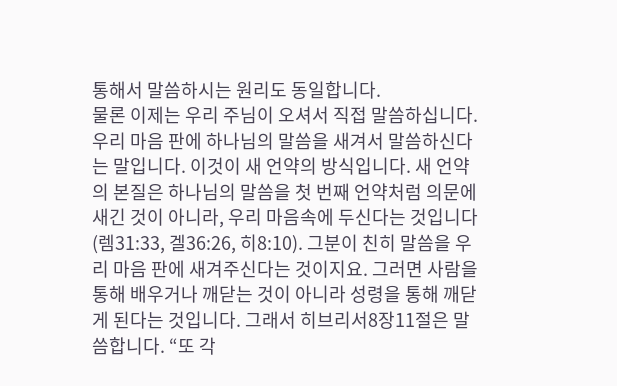통해서 말씀하시는 원리도 동일합니다.
물론 이제는 우리 주님이 오셔서 직접 말씀하십니다. 우리 마음 판에 하나님의 말씀을 새겨서 말씀하신다는 말입니다. 이것이 새 언약의 방식입니다. 새 언약의 본질은 하나님의 말씀을 첫 번째 언약처럼 의문에 새긴 것이 아니라, 우리 마음속에 두신다는 것입니다(렘31:33, 겔36:26, 히8:10). 그분이 친히 말씀을 우리 마음 판에 새겨주신다는 것이지요. 그러면 사람을 통해 배우거나 깨닫는 것이 아니라 성령을 통해 깨닫게 된다는 것입니다. 그래서 히브리서8장11절은 말씀합니다. “또 각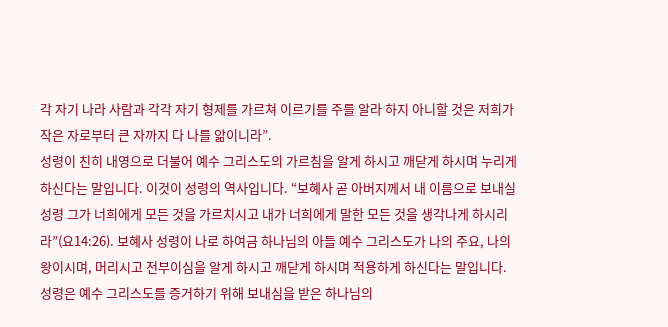각 자기 나라 사람과 각각 자기 형제를 가르쳐 이르기를 주를 알라 하지 아니할 것은 저희가 작은 자로부터 큰 자까지 다 나를 앎이니라”.
성령이 친히 내영으로 더불어 예수 그리스도의 가르침을 알게 하시고 깨닫게 하시며 누리게 하신다는 말입니다. 이것이 성령의 역사입니다. “보혜사 곧 아버지께서 내 이름으로 보내실 성령 그가 너희에게 모든 것을 가르치시고 내가 너희에게 말한 모든 것을 생각나게 하시리라”(요14:26). 보혜사 성령이 나로 하여금 하나님의 아들 예수 그리스도가 나의 주요, 나의 왕이시며, 머리시고 전부이심을 알게 하시고 깨닫게 하시며 적용하게 하신다는 말입니다. 성령은 예수 그리스도를 증거하기 위해 보내심을 받은 하나님의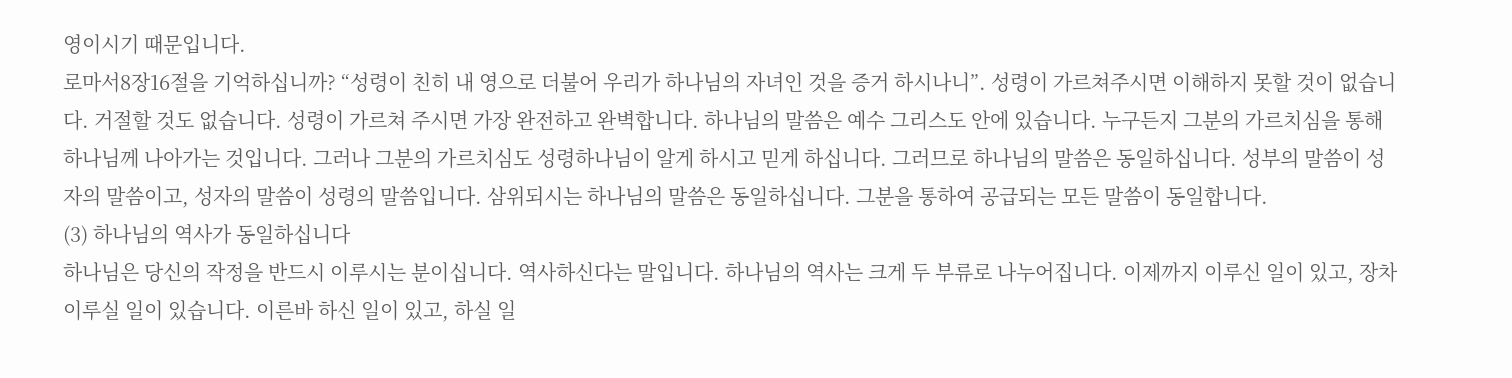영이시기 때문입니다.
로마서8장16절을 기억하십니까? “성령이 친히 내 영으로 더불어 우리가 하나님의 자녀인 것을 증거 하시나니”. 성령이 가르쳐주시면 이해하지 못할 것이 없습니다. 거절할 것도 없습니다. 성령이 가르쳐 주시면 가장 완전하고 완벽합니다. 하나님의 말씀은 예수 그리스도 안에 있습니다. 누구든지 그분의 가르치심을 통해 하나님께 나아가는 것입니다. 그러나 그분의 가르치심도 성령하나님이 알게 하시고 믿게 하십니다. 그러므로 하나님의 말씀은 동일하십니다. 성부의 말씀이 성자의 말씀이고, 성자의 말씀이 성령의 말씀입니다. 삼위되시는 하나님의 말씀은 동일하십니다. 그분을 통하여 공급되는 모든 말씀이 동일합니다.
(3) 하나님의 역사가 동일하십니다
하나님은 당신의 작정을 반드시 이루시는 분이십니다. 역사하신다는 말입니다. 하나님의 역사는 크게 두 부류로 나누어집니다. 이제까지 이루신 일이 있고, 장차 이루실 일이 있습니다. 이른바 하신 일이 있고, 하실 일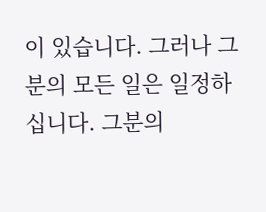이 있습니다. 그러나 그분의 모든 일은 일정하십니다. 그분의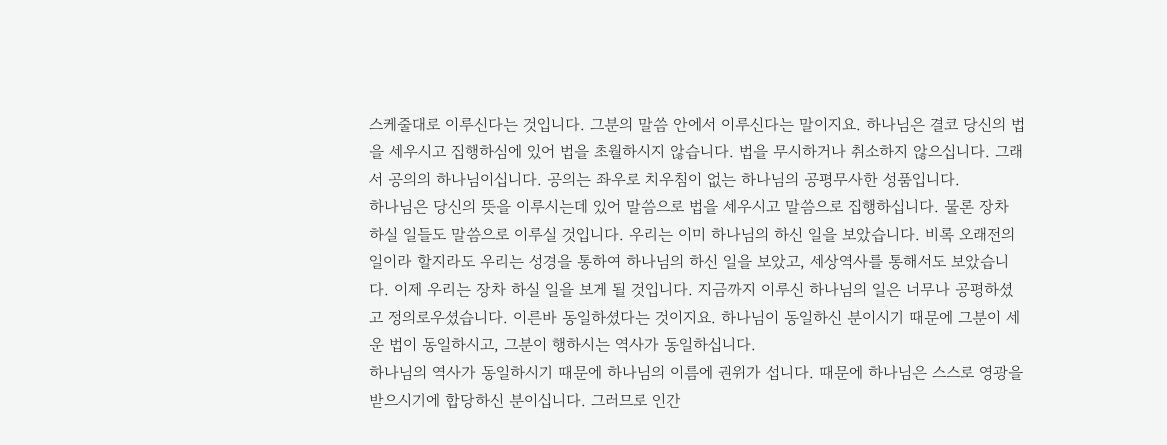스케줄대로 이루신다는 것입니다. 그분의 말씀 안에서 이루신다는 말이지요. 하나님은 결코 당신의 법을 세우시고 집행하심에 있어 법을 초월하시지 않습니다. 법을 무시하거나 취소하지 않으십니다. 그래서 공의의 하나님이십니다. 공의는 좌우로 치우침이 없는 하나님의 공평무사한 성품입니다.
하나님은 당신의 뜻을 이루시는데 있어 말씀으로 법을 세우시고 말씀으로 집행하십니다. 물론 장차 하실 일들도 말씀으로 이루실 것입니다. 우리는 이미 하나님의 하신 일을 보았습니다. 비록 오래전의 일이라 할지라도 우리는 성경을 통하여 하나님의 하신 일을 보았고, 세상역사를 통해서도 보았습니다. 이제 우리는 장차 하실 일을 보게 될 것입니다. 지금까지 이루신 하나님의 일은 너무나 공평하셨고 정의로우셨습니다. 이른바 동일하셨다는 것이지요. 하나님이 동일하신 분이시기 때문에 그분이 세운 법이 동일하시고, 그분이 행하시는 역사가 동일하십니다.
하나님의 역사가 동일하시기 때문에 하나님의 이름에 권위가 섭니다. 때문에 하나님은 스스로 영광을 받으시기에 합당하신 분이십니다. 그러므로 인간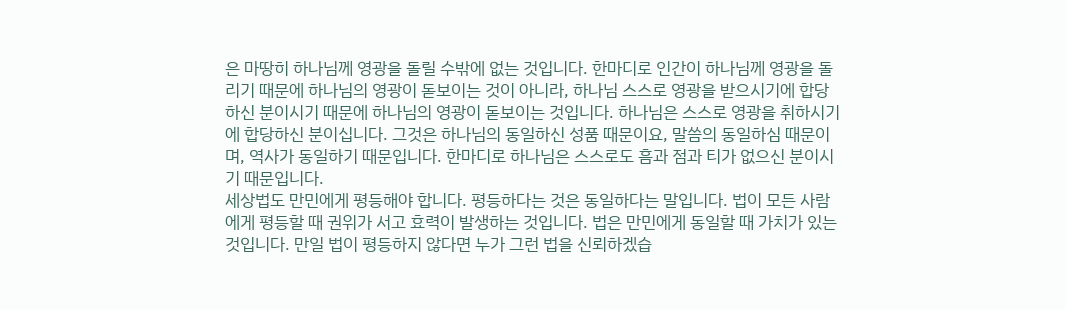은 마땅히 하나님께 영광을 돌릴 수밖에 없는 것입니다. 한마디로 인간이 하나님께 영광을 돌리기 때문에 하나님의 영광이 돋보이는 것이 아니라, 하나님 스스로 영광을 받으시기에 합당하신 분이시기 때문에 하나님의 영광이 돋보이는 것입니다. 하나님은 스스로 영광을 취하시기에 합당하신 분이십니다. 그것은 하나님의 동일하신 성품 때문이요, 말씀의 동일하심 때문이며, 역사가 동일하기 때문입니다. 한마디로 하나님은 스스로도 흠과 점과 티가 없으신 분이시기 때문입니다.
세상법도 만민에게 평등해야 합니다. 평등하다는 것은 동일하다는 말입니다. 법이 모든 사람에게 평등할 때 권위가 서고 효력이 발생하는 것입니다. 법은 만민에게 동일할 때 가치가 있는 것입니다. 만일 법이 평등하지 않다면 누가 그런 법을 신뢰하겠습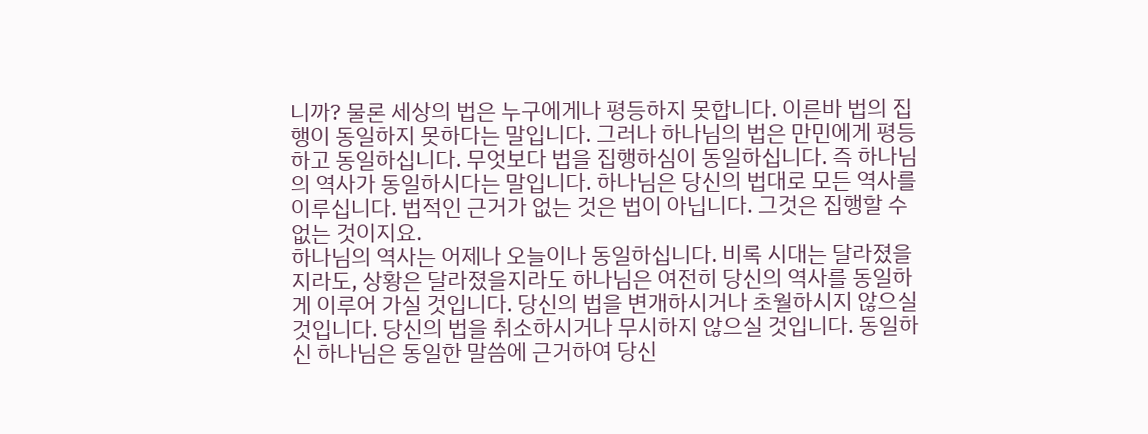니까? 물론 세상의 법은 누구에게나 평등하지 못합니다. 이른바 법의 집행이 동일하지 못하다는 말입니다. 그러나 하나님의 법은 만민에게 평등하고 동일하십니다. 무엇보다 법을 집행하심이 동일하십니다. 즉 하나님의 역사가 동일하시다는 말입니다. 하나님은 당신의 법대로 모든 역사를 이루십니다. 법적인 근거가 없는 것은 법이 아닙니다. 그것은 집행할 수 없는 것이지요.
하나님의 역사는 어제나 오늘이나 동일하십니다. 비록 시대는 달라졌을지라도, 상황은 달라졌을지라도 하나님은 여전히 당신의 역사를 동일하게 이루어 가실 것입니다. 당신의 법을 변개하시거나 초월하시지 않으실 것입니다. 당신의 법을 취소하시거나 무시하지 않으실 것입니다. 동일하신 하나님은 동일한 말씀에 근거하여 당신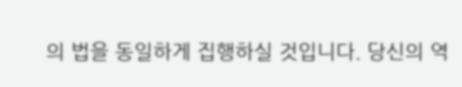의 법을 동일하게 집행하실 것입니다. 당신의 역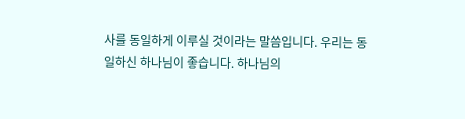사를 동일하게 이루실 것이라는 말씀입니다. 우리는 동일하신 하나님이 좋습니다. 하나님의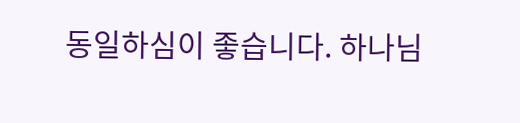동일하심이 좋습니다. 하나님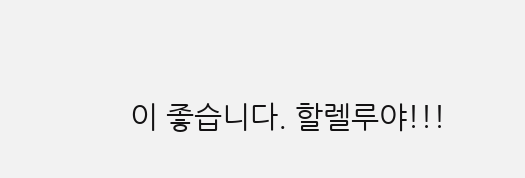이 좋습니다. 할렐루야!!!